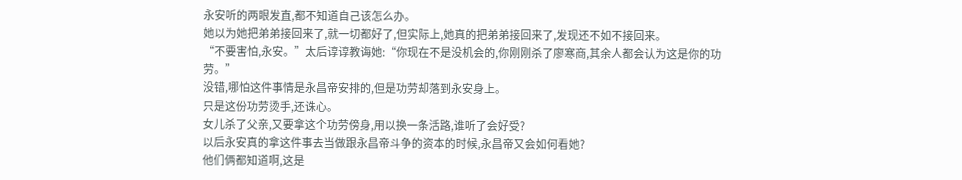永安听的两眼发直,都不知道自己该怎么办。
她以为她把弟弟接回来了,就一切都好了,但实际上,她真的把弟弟接回来了,发现还不如不接回来。
“不要害怕,永安。”太后谆谆教诲她:“你现在不是没机会的,你刚刚杀了廖寒商,其余人都会认为这是你的功劳。”
没错,哪怕这件事情是永昌帝安排的,但是功劳却落到永安身上。
只是这份功劳烫手,还诛心。
女儿杀了父亲,又要拿这个功劳傍身,用以换一条活路,谁听了会好受?
以后永安真的拿这件事去当做跟永昌帝斗争的资本的时候,永昌帝又会如何看她?
他们俩都知道啊,这是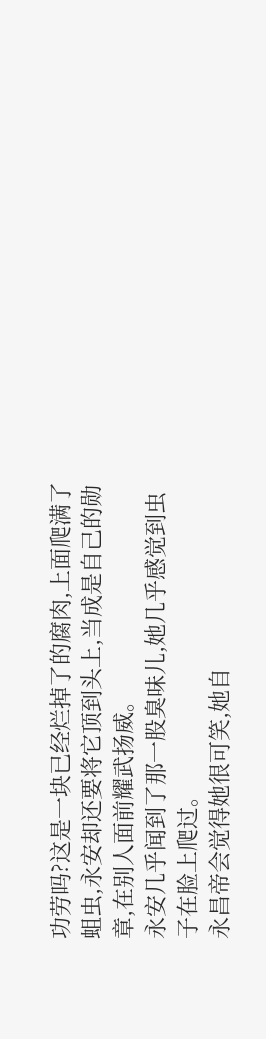功劳吗?这是一块已经烂掉了的腐肉,上面爬满了蛆虫,永安却还要将它顶到头上,当成是自己的勋章,在别人面前耀武扬威。
永安几乎闻到了那一股臭味儿,她几乎感觉到虫子在脸上爬过。
永昌帝会觉得她很可笑,她自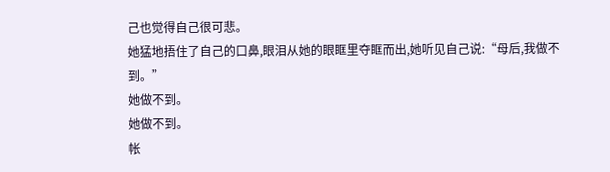己也觉得自己很可悲。
她猛地捂住了自己的口鼻,眼泪从她的眼眶里夺眶而出,她听见自己说:“母后,我做不到。”
她做不到。
她做不到。
帐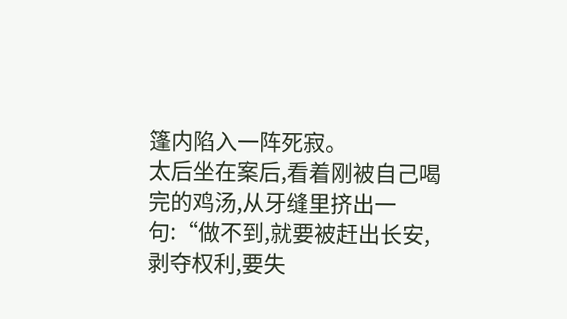篷内陷入一阵死寂。
太后坐在案后,看着刚被自己喝完的鸡汤,从牙缝里挤出一句:“做不到,就要被赶出长安,剥夺权利,要失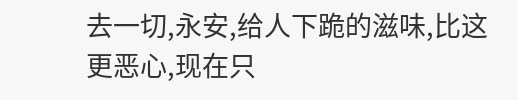去一切,永安,给人下跪的滋味,比这更恶心,现在只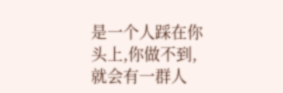是一个人踩在你头上,你做不到,就会有一群人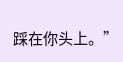踩在你头上。”